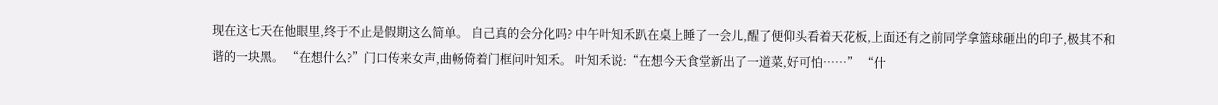现在这七天在他眼里,终于不止是假期这么简单。 自己真的会分化吗? 中午叶知禾趴在桌上睡了一会儿,醒了便仰头看着天花板,上面还有之前同学拿篮球砸出的印子,极其不和谐的一块黑。 “在想什么?”门口传来女声,曲畅倚着门框问叶知禾。 叶知禾说:“在想今天食堂新出了一道菜,好可怕……” “什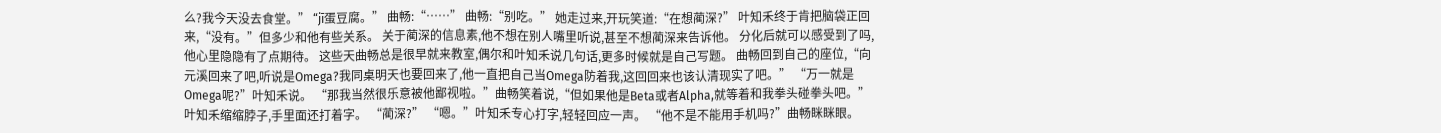么?我今天没去食堂。” “jī蛋豆腐。” 曲畅:“……” 曲畅:“别吃。” 她走过来,开玩笑道:“在想蔺深?” 叶知禾终于肯把脑袋正回来,“没有。”但多少和他有些关系。 关于蔺深的信息素,他不想在别人嘴里听说,甚至不想蔺深来告诉他。 分化后就可以感受到了吗,他心里隐隐有了点期待。 这些天曲畅总是很早就来教室,偶尔和叶知禾说几句话,更多时候就是自己写题。 曲畅回到自己的座位,“向元溪回来了吧,听说是Omega?我同桌明天也要回来了,他一直把自己当Omega防着我,这回回来也该认清现实了吧。” “万一就是Omega呢?”叶知禾说。 “那我当然很乐意被他鄙视啦。”曲畅笑着说,“但如果他是Beta或者Alpha,就等着和我拳头碰拳头吧。” 叶知禾缩缩脖子,手里面还打着字。 “蔺深?” “嗯。”叶知禾专心打字,轻轻回应一声。 “他不是不能用手机吗?”曲畅眯眯眼。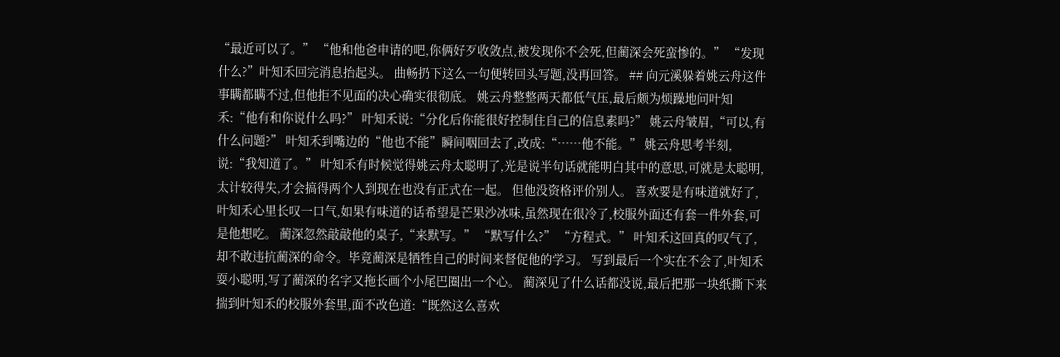“最近可以了。” “他和他爸申请的吧,你俩好歹收敛点,被发现你不会死,但蔺深会死蛮惨的。” “发现什么?”叶知禾回完消息抬起头。 曲畅扔下这么一句便转回头写题,没再回答。 ## 向元溪躲着姚云舟这件事瞒都瞒不过,但他拒不见面的决心确实很彻底。 姚云舟整整两天都低气压,最后颇为烦躁地问叶知禾:“他有和你说什么吗?” 叶知禾说:“分化后你能很好控制住自己的信息素吗?” 姚云舟皱眉,“可以,有什么问题?” 叶知禾到嘴边的“他也不能”瞬间咽回去了,改成:“……他不能。” 姚云舟思考半刻,说:“我知道了。” 叶知禾有时候觉得姚云舟太聪明了,光是说半句话就能明白其中的意思,可就是太聪明,太计较得失,才会搞得两个人到现在也没有正式在一起。 但他没资格评价别人。 喜欢要是有味道就好了,叶知禾心里长叹一口气,如果有味道的话希望是芒果沙冰味,虽然现在很冷了,校服外面还有套一件外套,可是他想吃。 蔺深忽然敲敲他的桌子,“来默写。” “默写什么?” “方程式。” 叶知禾这回真的叹气了,却不敢违抗蔺深的命令。毕竟蔺深是牺牲自己的时间来督促他的学习。 写到最后一个实在不会了,叶知禾耍小聪明,写了蔺深的名字又拖长画个小尾巴圈出一个心。 蔺深见了什么话都没说,最后把那一块纸撕下来揣到叶知禾的校服外套里,面不改色道:“既然这么喜欢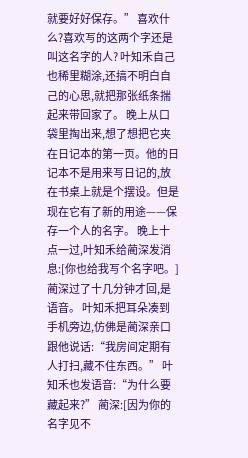就要好好保存。” 喜欢什么?喜欢写的这两个字还是叫这名字的人? 叶知禾自己也稀里糊涂,还搞不明白自己的心思,就把那张纸条揣起来带回家了。 晚上从口袋里掏出来,想了想把它夹在日记本的第一页。他的日记本不是用来写日记的,放在书桌上就是个摆设。但是现在它有了新的用途——保存一个人的名字。 晚上十点一过,叶知禾给蔺深发消息:[你也给我写个名字吧。] 蔺深过了十几分钟才回,是语音。 叶知禾把耳朵凑到手机旁边,仿佛是蔺深亲口跟他说话:“我房间定期有人打扫,藏不住东西。” 叶知禾也发语音:“为什么要藏起来?” 蔺深:[因为你的名字见不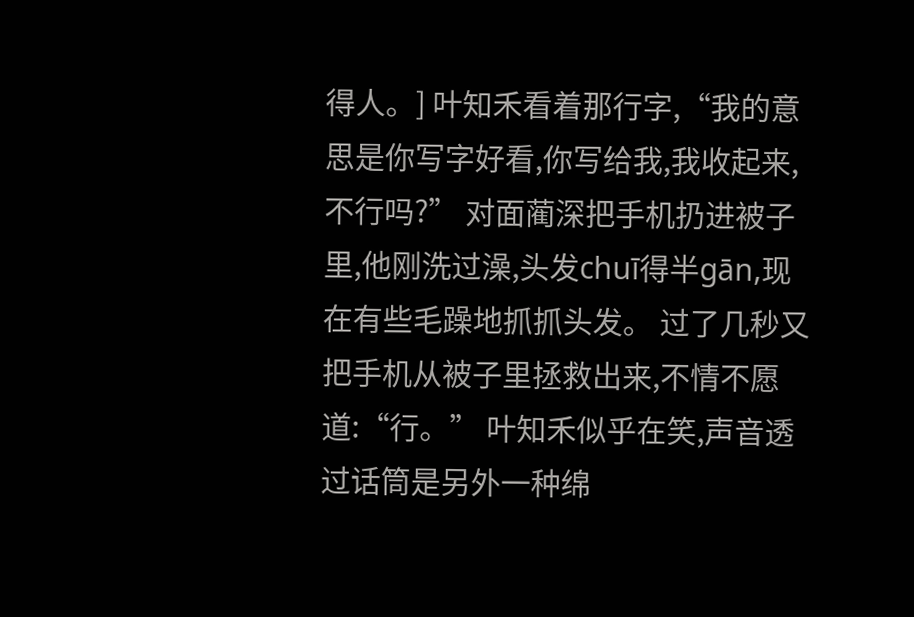得人。] 叶知禾看着那行字,“我的意思是你写字好看,你写给我,我收起来,不行吗?” 对面蔺深把手机扔进被子里,他刚洗过澡,头发chuī得半gān,现在有些毛躁地抓抓头发。 过了几秒又把手机从被子里拯救出来,不情不愿道:“行。” 叶知禾似乎在笑,声音透过话筒是另外一种绵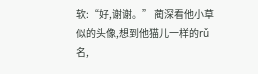软:“好,谢谢。” 蔺深看他小草似的头像,想到他猫儿一样的rǔ名,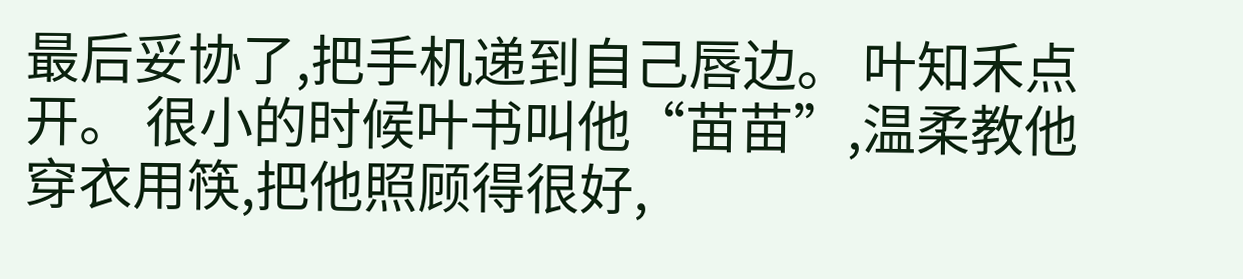最后妥协了,把手机递到自己唇边。 叶知禾点开。 很小的时候叶书叫他“苗苗”,温柔教他穿衣用筷,把他照顾得很好,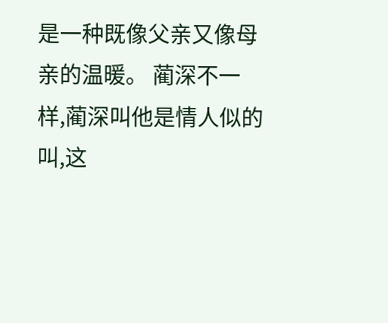是一种既像父亲又像母亲的温暖。 蔺深不一样,蔺深叫他是情人似的叫,这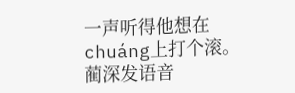一声听得他想在chuáng上打个滚。 蔺深发语音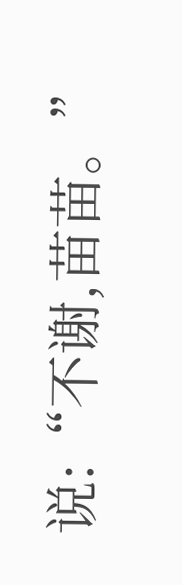说:“不谢,苗苗。”